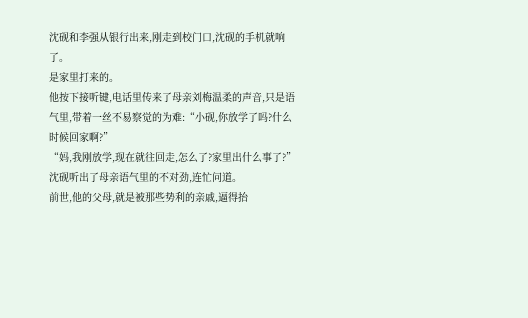沈砚和李强从银行出来,刚走到校门口,沈砚的手机就响了。
是家里打来的。
他按下接听键,电话里传来了母亲刘梅温柔的声音,只是语气里,带着一丝不易察觉的为难:“小砚,你放学了吗?什么时候回家啊?”
“妈,我刚放学,现在就往回走,怎么了?家里出什么事了?” 沈砚听出了母亲语气里的不对劲,连忙问道。
前世,他的父母,就是被那些势利的亲戚,逼得抬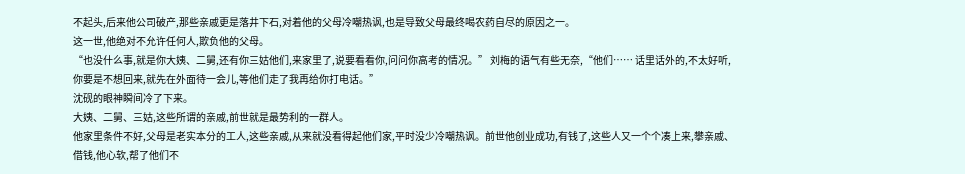不起头,后来他公司破产,那些亲戚更是落井下石,对着他的父母冷嘲热讽,也是导致父母最终喝农药自尽的原因之一。
这一世,他绝对不允许任何人,欺负他的父母。
“也没什么事,就是你大姨、二舅,还有你三姑他们,来家里了,说要看看你,问问你高考的情况。” 刘梅的语气有些无奈,“他们…… 话里话外的,不太好听,你要是不想回来,就先在外面待一会儿,等他们走了我再给你打电话。”
沈砚的眼神瞬间冷了下来。
大姨、二舅、三姑,这些所谓的亲戚,前世就是最势利的一群人。
他家里条件不好,父母是老实本分的工人,这些亲戚,从来就没看得起他们家,平时没少冷嘲热讽。前世他创业成功,有钱了,这些人又一个个凑上来,攀亲戚、借钱,他心软,帮了他们不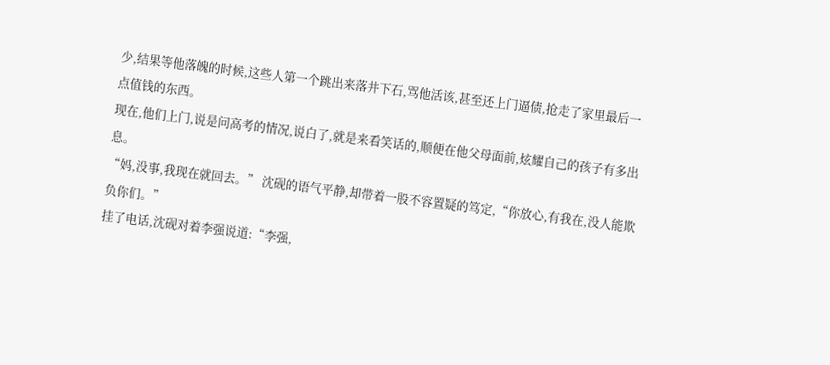少,结果等他落魄的时候,这些人第一个跳出来落井下石,骂他活该,甚至还上门逼债,抢走了家里最后一点值钱的东西。
现在,他们上门,说是问高考的情况,说白了,就是来看笑话的,顺便在他父母面前,炫耀自己的孩子有多出息。
“妈,没事,我现在就回去。” 沈砚的语气平静,却带着一股不容置疑的笃定,“你放心,有我在,没人能欺负你们。”
挂了电话,沈砚对着李强说道:“李强,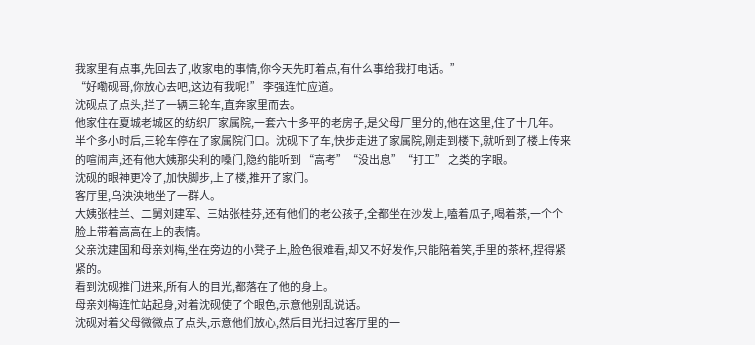我家里有点事,先回去了,收家电的事情,你今天先盯着点,有什么事给我打电话。”
“好嘞砚哥,你放心去吧,这边有我呢!” 李强连忙应道。
沈砚点了点头,拦了一辆三轮车,直奔家里而去。
他家住在夏城老城区的纺织厂家属院,一套六十多平的老房子,是父母厂里分的,他在这里,住了十几年。
半个多小时后,三轮车停在了家属院门口。沈砚下了车,快步走进了家属院,刚走到楼下,就听到了楼上传来的喧闹声,还有他大姨那尖利的嗓门,隐约能听到 “高考”“没出息”“打工” 之类的字眼。
沈砚的眼神更冷了,加快脚步,上了楼,推开了家门。
客厅里,乌泱泱地坐了一群人。
大姨张桂兰、二舅刘建军、三姑张桂芬,还有他们的老公孩子,全都坐在沙发上,嗑着瓜子,喝着茶,一个个脸上带着高高在上的表情。
父亲沈建国和母亲刘梅,坐在旁边的小凳子上,脸色很难看,却又不好发作,只能陪着笑,手里的茶杯,捏得紧紧的。
看到沈砚推门进来,所有人的目光,都落在了他的身上。
母亲刘梅连忙站起身,对着沈砚使了个眼色,示意他别乱说话。
沈砚对着父母微微点了点头,示意他们放心,然后目光扫过客厅里的一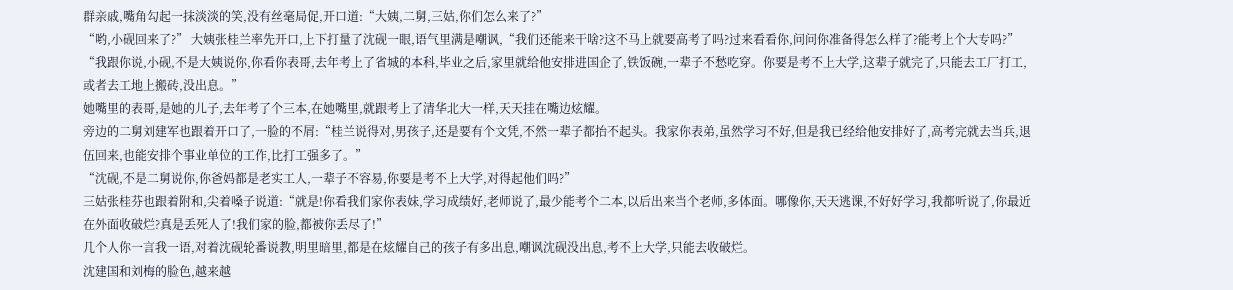群亲戚,嘴角勾起一抹淡淡的笑,没有丝毫局促,开口道:“大姨,二舅,三姑,你们怎么来了?”
“哟,小砚回来了?” 大姨张桂兰率先开口,上下打量了沈砚一眼,语气里满是嘲讽,“我们还能来干啥?这不马上就要高考了吗?过来看看你,问问你准备得怎么样了?能考上个大专吗?”
“我跟你说,小砚,不是大姨说你,你看你表哥,去年考上了省城的本科,毕业之后,家里就给他安排进国企了,铁饭碗,一辈子不愁吃穿。你要是考不上大学,这辈子就完了,只能去工厂打工,或者去工地上搬砖,没出息。”
她嘴里的表哥,是她的儿子,去年考了个三本,在她嘴里,就跟考上了清华北大一样,天天挂在嘴边炫耀。
旁边的二舅刘建军也跟着开口了,一脸的不屑:“桂兰说得对,男孩子,还是要有个文凭,不然一辈子都抬不起头。我家你表弟,虽然学习不好,但是我已经给他安排好了,高考完就去当兵,退伍回来,也能安排个事业单位的工作,比打工强多了。”
“沈砚,不是二舅说你,你爸妈都是老实工人,一辈子不容易,你要是考不上大学,对得起他们吗?”
三姑张桂芬也跟着附和,尖着嗓子说道:“就是!你看我们家你表妹,学习成绩好,老师说了,最少能考个二本,以后出来当个老师,多体面。哪像你,天天逃课,不好好学习,我都听说了,你最近在外面收破烂?真是丢死人了!我们家的脸,都被你丢尽了!”
几个人你一言我一语,对着沈砚轮番说教,明里暗里,都是在炫耀自己的孩子有多出息,嘲讽沈砚没出息,考不上大学,只能去收破烂。
沈建国和刘梅的脸色,越来越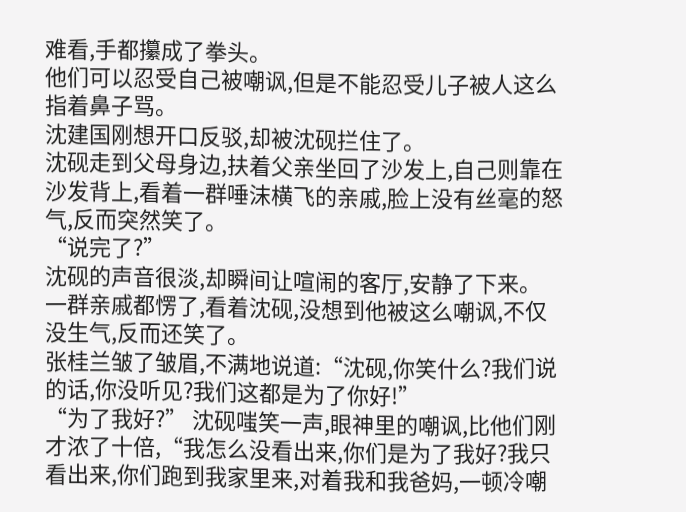难看,手都攥成了拳头。
他们可以忍受自己被嘲讽,但是不能忍受儿子被人这么指着鼻子骂。
沈建国刚想开口反驳,却被沈砚拦住了。
沈砚走到父母身边,扶着父亲坐回了沙发上,自己则靠在沙发背上,看着一群唾沫横飞的亲戚,脸上没有丝毫的怒气,反而突然笑了。
“说完了?”
沈砚的声音很淡,却瞬间让喧闹的客厅,安静了下来。
一群亲戚都愣了,看着沈砚,没想到他被这么嘲讽,不仅没生气,反而还笑了。
张桂兰皱了皱眉,不满地说道:“沈砚,你笑什么?我们说的话,你没听见?我们这都是为了你好!”
“为了我好?” 沈砚嗤笑一声,眼神里的嘲讽,比他们刚才浓了十倍,“我怎么没看出来,你们是为了我好?我只看出来,你们跑到我家里来,对着我和我爸妈,一顿冷嘲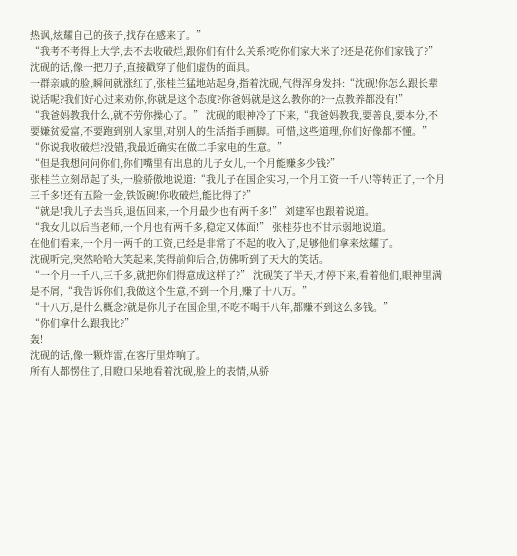热讽,炫耀自己的孩子,找存在感来了。”
“我考不考得上大学,去不去收破烂,跟你们有什么关系?吃你们家大米了?还是花你们家钱了?”
沈砚的话,像一把刀子,直接戳穿了他们虚伪的面具。
一群亲戚的脸,瞬间就涨红了,张桂兰猛地站起身,指着沈砚,气得浑身发抖:“沈砚!你怎么跟长辈说话呢?我们好心过来劝你,你就是这个态度?你爸妈就是这么教你的?一点教养都没有!”
“我爸妈教我什么,就不劳你操心了。” 沈砚的眼神冷了下来,“我爸妈教我,要善良,要本分,不要嫌贫爱富,不要跑到别人家里,对别人的生活指手画脚。可惜,这些道理,你们好像都不懂。”
“你说我收破烂?没错,我最近确实在做二手家电的生意。”
“但是我想问问你们,你们嘴里有出息的儿子女儿,一个月能赚多少钱?”
张桂兰立刻昂起了头,一脸骄傲地说道:“我儿子在国企实习,一个月工资一千八!等转正了,一个月三千多!还有五险一金,铁饭碗!你收破烂,能比得了?”
“就是!我儿子去当兵,退伍回来,一个月最少也有两千多!” 刘建军也跟着说道。
“我女儿以后当老师,一个月也有两千多,稳定又体面!” 张桂芬也不甘示弱地说道。
在他们看来,一个月一两千的工资,已经是非常了不起的收入了,足够他们拿来炫耀了。
沈砚听完,突然哈哈大笑起来,笑得前仰后合,仿佛听到了天大的笑话。
“一个月一千八,三千多,就把你们得意成这样了?” 沈砚笑了半天,才停下来,看着他们,眼神里满是不屑,“我告诉你们,我做这个生意,不到一个月,赚了十八万。”
“十八万,是什么概念?就是你儿子在国企里,不吃不喝干八年,都赚不到这么多钱。”
“你们拿什么跟我比?”
轰!
沈砚的话,像一颗炸雷,在客厅里炸响了。
所有人都愣住了,目瞪口呆地看着沈砚,脸上的表情,从骄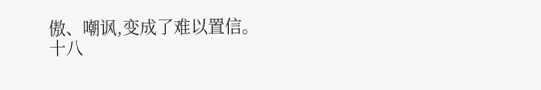傲、嘲讽,变成了难以置信。
十八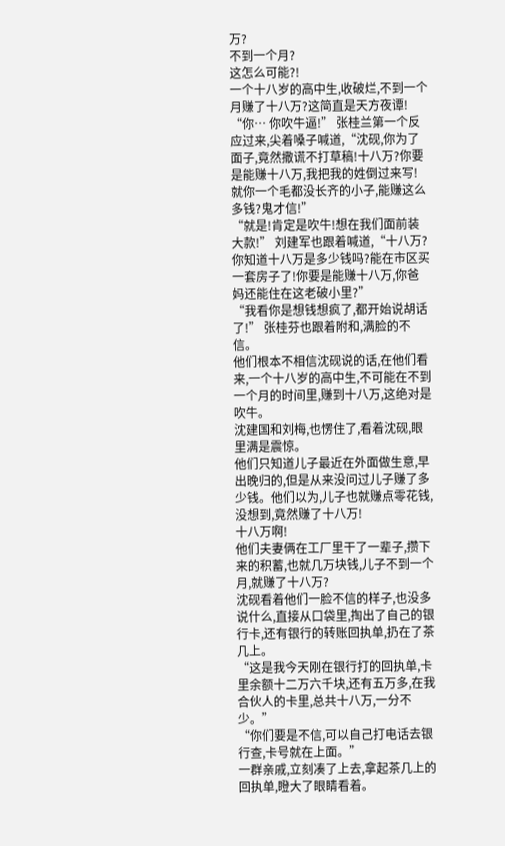万?
不到一个月?
这怎么可能?!
一个十八岁的高中生,收破烂,不到一个月赚了十八万?这简直是天方夜谭!
“你… 你吹牛逼!” 张桂兰第一个反应过来,尖着嗓子喊道,“沈砚,你为了面子,竟然撒谎不打草稿!十八万?你要是能赚十八万,我把我的姓倒过来写!就你一个毛都没长齐的小子,能赚这么多钱?鬼才信!”
“就是!肯定是吹牛!想在我们面前装大款!” 刘建军也跟着喊道,“十八万?你知道十八万是多少钱吗?能在市区买一套房子了!你要是能赚十八万,你爸妈还能住在这老破小里?”
“我看你是想钱想疯了,都开始说胡话了!” 张桂芬也跟着附和,满脸的不信。
他们根本不相信沈砚说的话,在他们看来,一个十八岁的高中生,不可能在不到一个月的时间里,赚到十八万,这绝对是吹牛。
沈建国和刘梅,也愣住了,看着沈砚,眼里满是震惊。
他们只知道儿子最近在外面做生意,早出晚归的,但是从来没问过儿子赚了多少钱。他们以为,儿子也就赚点零花钱,没想到,竟然赚了十八万!
十八万啊!
他们夫妻俩在工厂里干了一辈子,攒下来的积蓄,也就几万块钱,儿子不到一个月,就赚了十八万?
沈砚看着他们一脸不信的样子,也没多说什么,直接从口袋里,掏出了自己的银行卡,还有银行的转账回执单,扔在了茶几上。
“这是我今天刚在银行打的回执单,卡里余额十二万六千块,还有五万多,在我合伙人的卡里,总共十八万,一分不少。”
“你们要是不信,可以自己打电话去银行查,卡号就在上面。”
一群亲戚,立刻凑了上去,拿起茶几上的回执单,瞪大了眼睛看着。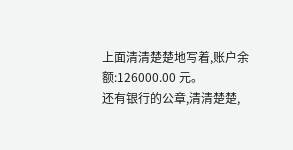上面清清楚楚地写着,账户余额:126000.00 元。
还有银行的公章,清清楚楚,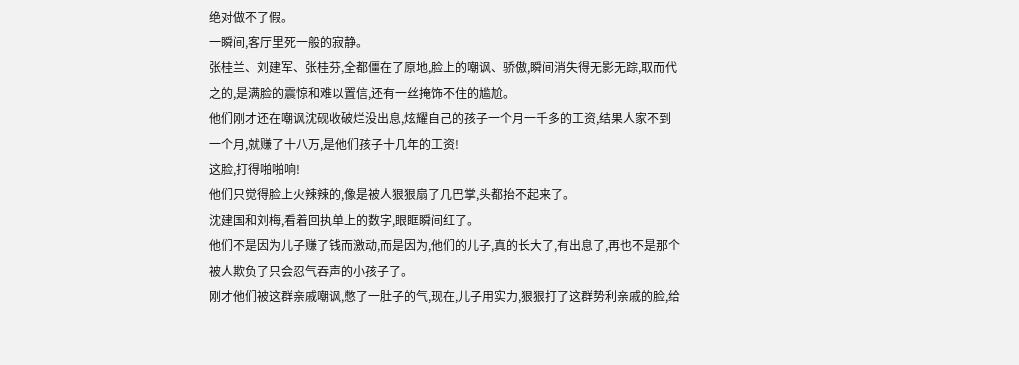绝对做不了假。
一瞬间,客厅里死一般的寂静。
张桂兰、刘建军、张桂芬,全都僵在了原地,脸上的嘲讽、骄傲,瞬间消失得无影无踪,取而代之的,是满脸的震惊和难以置信,还有一丝掩饰不住的尴尬。
他们刚才还在嘲讽沈砚收破烂没出息,炫耀自己的孩子一个月一千多的工资,结果人家不到一个月,就赚了十八万,是他们孩子十几年的工资!
这脸,打得啪啪响!
他们只觉得脸上火辣辣的,像是被人狠狠扇了几巴掌,头都抬不起来了。
沈建国和刘梅,看着回执单上的数字,眼眶瞬间红了。
他们不是因为儿子赚了钱而激动,而是因为,他们的儿子,真的长大了,有出息了,再也不是那个被人欺负了只会忍气吞声的小孩子了。
刚才他们被这群亲戚嘲讽,憋了一肚子的气,现在,儿子用实力,狠狠打了这群势利亲戚的脸,给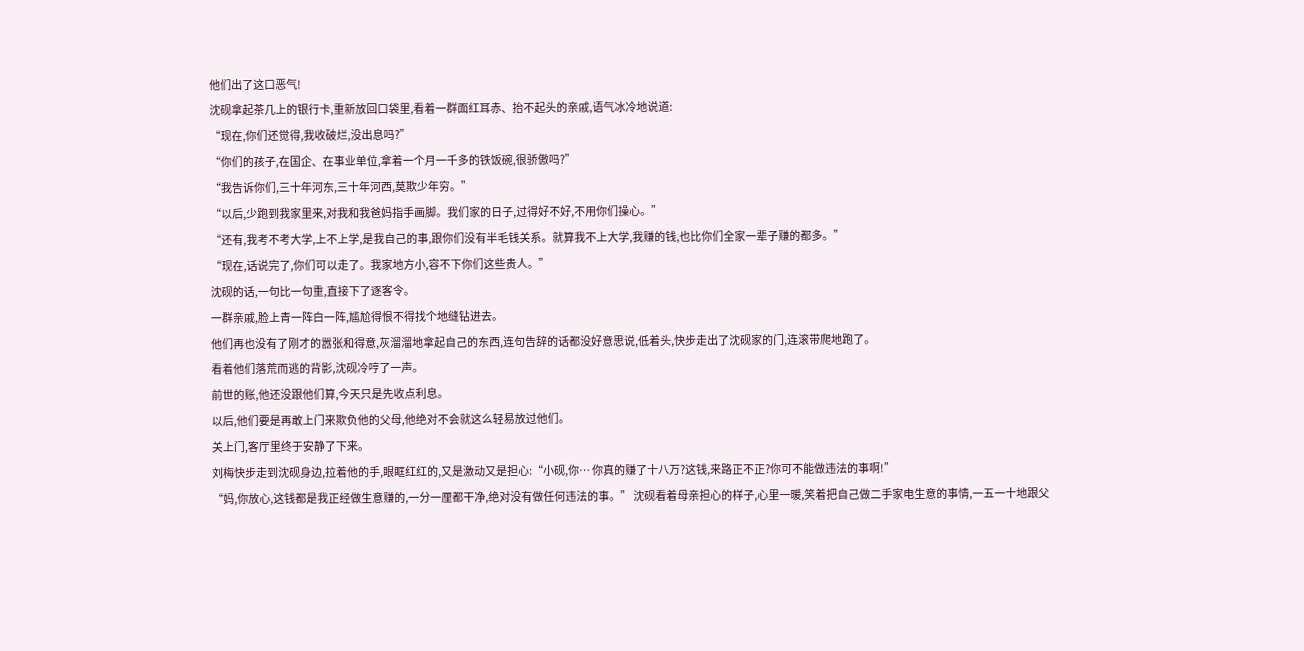他们出了这口恶气!
沈砚拿起茶几上的银行卡,重新放回口袋里,看着一群面红耳赤、抬不起头的亲戚,语气冰冷地说道:
“现在,你们还觉得,我收破烂,没出息吗?”
“你们的孩子,在国企、在事业单位,拿着一个月一千多的铁饭碗,很骄傲吗?”
“我告诉你们,三十年河东,三十年河西,莫欺少年穷。”
“以后,少跑到我家里来,对我和我爸妈指手画脚。我们家的日子,过得好不好,不用你们操心。”
“还有,我考不考大学,上不上学,是我自己的事,跟你们没有半毛钱关系。就算我不上大学,我赚的钱,也比你们全家一辈子赚的都多。”
“现在,话说完了,你们可以走了。我家地方小,容不下你们这些贵人。”
沈砚的话,一句比一句重,直接下了逐客令。
一群亲戚,脸上青一阵白一阵,尴尬得恨不得找个地缝钻进去。
他们再也没有了刚才的嚣张和得意,灰溜溜地拿起自己的东西,连句告辞的话都没好意思说,低着头,快步走出了沈砚家的门,连滚带爬地跑了。
看着他们落荒而逃的背影,沈砚冷哼了一声。
前世的账,他还没跟他们算,今天只是先收点利息。
以后,他们要是再敢上门来欺负他的父母,他绝对不会就这么轻易放过他们。
关上门,客厅里终于安静了下来。
刘梅快步走到沈砚身边,拉着他的手,眼眶红红的,又是激动又是担心:“小砚,你… 你真的赚了十八万?这钱,来路正不正?你可不能做违法的事啊!”
“妈,你放心,这钱都是我正经做生意赚的,一分一厘都干净,绝对没有做任何违法的事。” 沈砚看着母亲担心的样子,心里一暖,笑着把自己做二手家电生意的事情,一五一十地跟父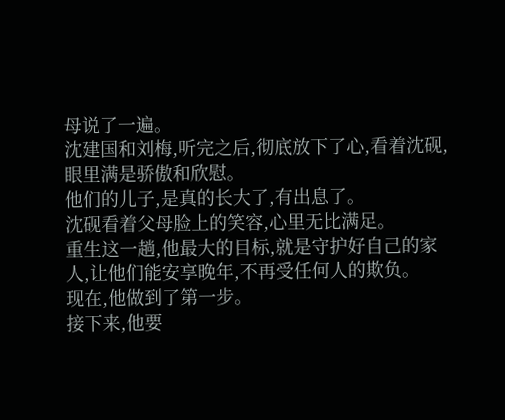母说了一遍。
沈建国和刘梅,听完之后,彻底放下了心,看着沈砚,眼里满是骄傲和欣慰。
他们的儿子,是真的长大了,有出息了。
沈砚看着父母脸上的笑容,心里无比满足。
重生这一趟,他最大的目标,就是守护好自己的家人,让他们能安享晚年,不再受任何人的欺负。
现在,他做到了第一步。
接下来,他要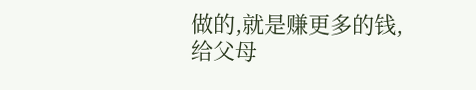做的,就是赚更多的钱,给父母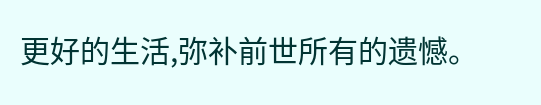更好的生活,弥补前世所有的遗憾。